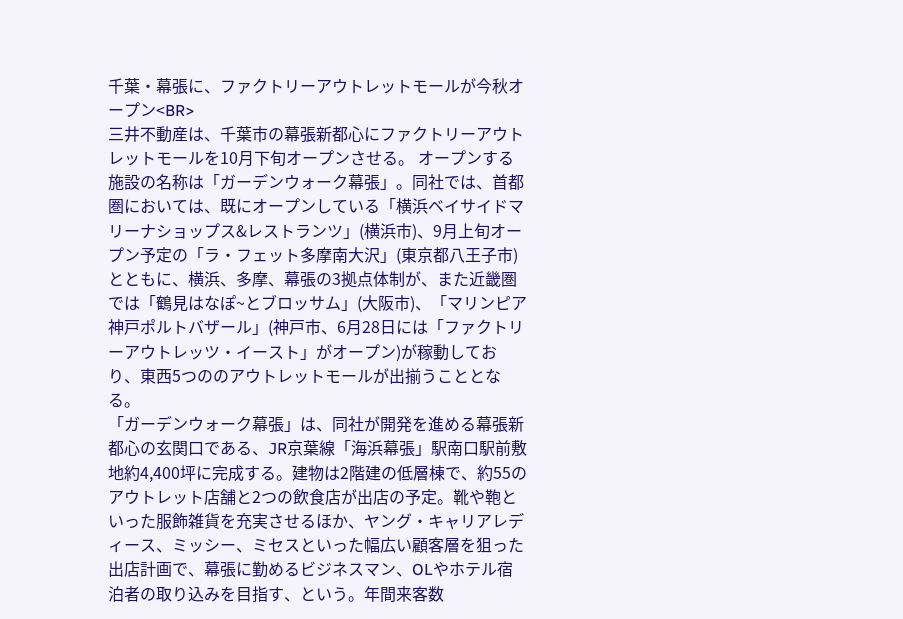千葉・幕張に、ファクトリーアウトレットモールが今秋オープン<BR>
三井不動産は、千葉市の幕張新都心にファクトリーアウトレットモールを10月下旬オープンさせる。 オープンする施設の名称は「ガーデンウォーク幕張」。同社では、首都圏においては、既にオープンしている「横浜ベイサイドマリーナショップス&レストランツ」(横浜市)、9月上旬オープン予定の「ラ・フェット多摩南大沢」(東京都八王子市)とともに、横浜、多摩、幕張の3拠点体制が、また近畿圏では「鶴見はなぽ~とブロッサム」(大阪市)、「マリンピア神戸ポルトバザール」(神戸市、6月28日には「ファクトリーアウトレッツ・イースト」がオープン)が稼動しており、東西5つののアウトレットモールが出揃うこととなる。
「ガーデンウォーク幕張」は、同社が開発を進める幕張新都心の玄関口である、JR京葉線「海浜幕張」駅南口駅前敷地約4,400坪に完成する。建物は2階建の低層棟で、約55のアウトレット店舗と2つの飲食店が出店の予定。靴や鞄といった服飾雑貨を充実させるほか、ヤング・キャリアレディース、ミッシー、ミセスといった幅広い顧客層を狙った出店計画で、幕張に勤めるビジネスマン、OLやホテル宿泊者の取り込みを目指す、という。年間来客数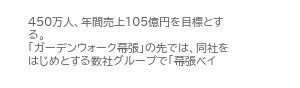450万人、年間売上105億円を目標とする。
「ガーデンウォーク幕張」の先では、同社をはじめとする数社グループで「幕張ベイ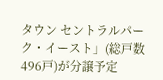タウン セントラルパーク・イースト」(総戸数496戸)が分譲予定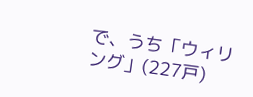で、うち「ウィリング」(227戸)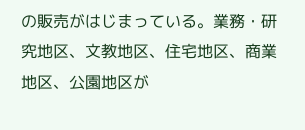の販売がはじまっている。業務・研究地区、文教地区、住宅地区、商業地区、公園地区が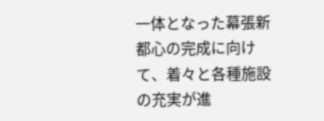一体となった幕張新都心の完成に向けて、着々と各種施設の充実が進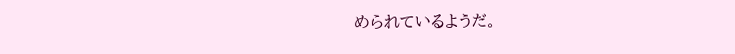められているようだ。